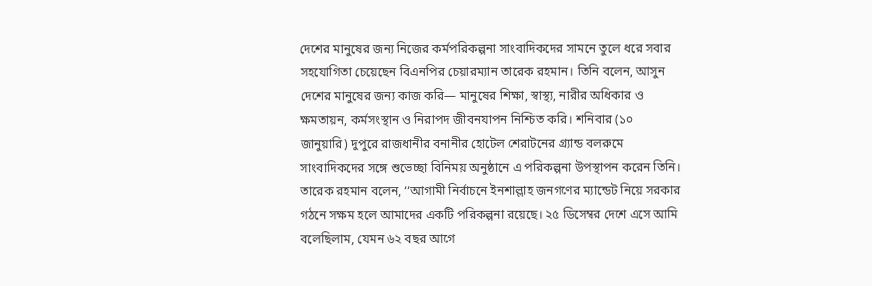দেশের মানুষের জন্য নিজের কর্মপরিকল্পনা সাংবাদিকদের সামনে তুলে ধরে সবার সহযোগিতা চেয়েছেন বিএনপির চেয়ারম্যান তারেক রহমান। তিনি বলেন, আসুন দেশের মানুষের জন্য কাজ করি— মানুষের শিক্ষা, স্বাস্থ্য, নারীর অধিকার ও ক্ষমতায়ন, কর্মসংস্থান ও নিরাপদ জীবনযাপন নিশ্চিত করি। শনিবার (১০ জানুয়ারি) দুপুরে রাজধানীর বনানীর হোটেল শেরাটনের গ্র্যান্ড বলরুমে সাংবাদিকদের সঙ্গে শুভেচ্ছা বিনিময় অনুষ্ঠানে এ পরিকল্পনা উপস্থাপন করেন তিনি। তারেক রহমান বলেন, ‘‘আগামী নির্বাচনে ইনশাল্লাহ জনগণের ম্যান্ডেট নিয়ে সরকার গঠনে সক্ষম হলে আমাদের একটি পরিকল্পনা রয়েছে। ২৫ ডিসেম্বর দেশে এসে আমি বলেছিলাম, যেমন ৬২ বছর আগে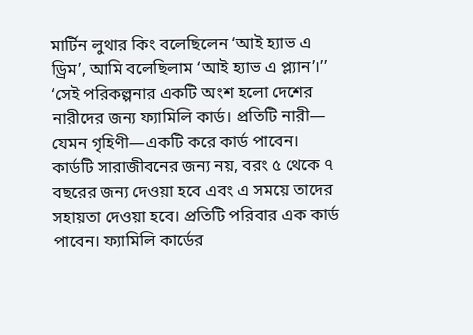মার্টিন লুথার কিং বলেছিলেন ‘আই হ্যাভ এ ড্রিম’, আমি বলেছিলাম ‘আই হ্যাভ এ প্ল্যান’।’’ ‘সেই পরিকল্পনার একটি অংশ হলো দেশের নারীদের জন্য ফ্যামিলি কার্ড। প্রতিটি নারী— যেমন গৃহিণী—একটি করে কার্ড পাবেন। কার্ডটি সারাজীবনের জন্য নয়, বরং ৫ থেকে ৭ বছরের জন্য দেওয়া হবে এবং এ সময়ে তাদের সহায়তা দেওয়া হবে। প্রতিটি পরিবার এক কার্ড পাবেন। ফ্যামিলি কার্ডের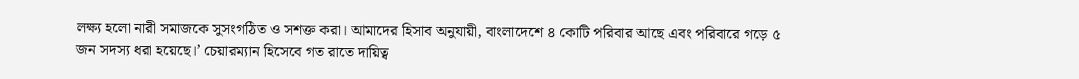লক্ষ্য হলো নারী সমাজকে সুসংগঠিত ও সশক্ত করা। আমাদের হিসাব অনুযায়ী, বাংলাদেশে ৪ কোটি পরিবার আছে এবং পরিবারে গড়ে ৫ জন সদস্য ধরা হয়েছে।’ চেয়ারম্যান হিসেবে গত রাতে দায়িত্ব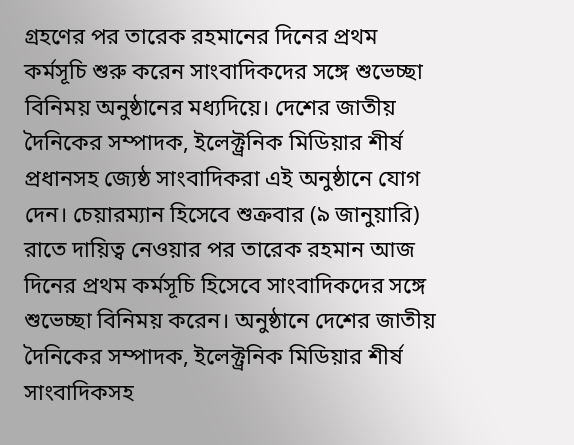গ্রহণের পর তারেক রহমানের দিনের প্রথম কর্মসূচি শুরু করেন সাংবাদিকদের সঙ্গে শুভেচ্ছা বিনিময় অনুষ্ঠানের মধ্যদিয়ে। দেশের জাতীয় দৈনিকের সম্পাদক, ইলেক্ট্রনিক মিডিয়ার শীর্ষ প্রধানসহ জ্যেষ্ঠ সাংবাদিকরা এই অনুষ্ঠানে যোগ দেন। চেয়ারম্যান হিসেবে শুক্রবার (৯ জানুয়ারি) রাতে দায়িত্ব নেওয়ার পর তারেক রহমান আজ দিনের প্রথম কর্মসূচি হিসেবে সাংবাদিকদের সঙ্গে শুভেচ্ছা বিনিময় করেন। অনুষ্ঠানে দেশের জাতীয় দৈনিকের সম্পাদক, ইলেক্ট্রনিক মিডিয়ার শীর্ষ সাংবাদিকসহ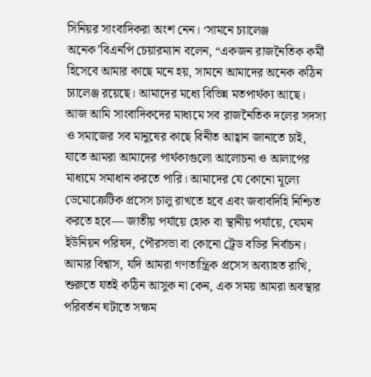সিনিয়র সাংবাদিকরা অংশ নেন। ‘সামনে চ্যালেঞ্জ অনেক’বিএনপি চেয়ারম্যান বলেন, “একজন রাজনৈতিক কর্মী হিসেবে আমার কাছে মনে হয়, সামনে আমাদের অনেক কঠিন চ্যালেঞ্জ রয়েছে। আমাদের মধ্যে বিভিন্ন মতপার্থক্য আছে। আজ আমি সাংবাদিকদের মাধ্যমে সব রাজনৈতিক দলের সদস্য ও সমাজের সব মানুষের কাছে বিনীত আহ্বান জানাতে চাই, যাতে আমরা আমাদের পার্থক্যগুলো আলোচনা ও আলাপের মাধ্যমে সমাধান করতে পারি। আমাদের যে কোনো মূল্যে ডেমোক্রেটিক প্রসেস চালু রাখতে হবে এবং জবাবদিহি নিশ্চিত করতে হবে— জাতীয় পর্যায়ে হোক বা স্থানীয় পর্যায়ে, যেমন ইউনিয়ন পরিষদ, পৌরসভা বা কোনো ট্রেড বডির নির্বাচন। আমার বিশ্বাস, যদি আমরা গণতান্ত্রিক প্রসেস অব্যাহত রাখি, শুরুতে যতই কঠিন আসুক না কেন, এক সময় আমরা অবস্থার পরিবর্তন ঘটাতে সক্ষম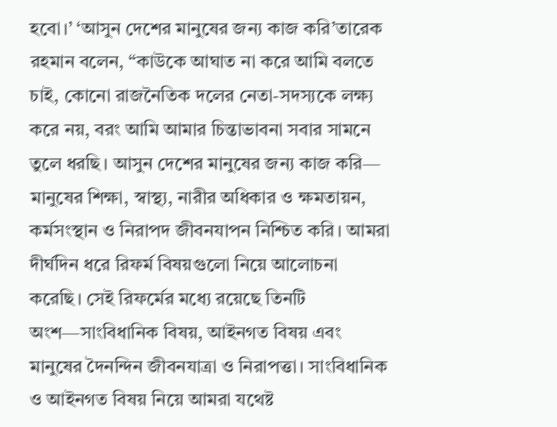হবো।’ ‘আসুন দেশের মানুষের জন্য কাজ করি’তারেক রহমান বলেন, “কাউকে আঘাত না করে আমি বলতে চাই, কোনো রাজনৈতিক দলের নেতা-সদস্যকে লক্ষ্য করে নয়, বরং আমি আমার চিন্তাভাবনা সবার সামনে তুলে ধরছি। আসুন দেশের মানুষের জন্য কাজ করি— মানুষের শিক্ষা, স্বাস্থ্য, নারীর অধিকার ও ক্ষমতায়ন, কর্মসংস্থান ও নিরাপদ জীবনযাপন নিশ্চিত করি। আমরা দীর্ঘদিন ধরে রিফর্ম বিষয়গুলো নিয়ে আলোচনা করেছি। সেই রিফর্মের মধ্যে রয়েছে তিনটি অংশ—সাংবিধানিক বিষয়, আইনগত বিষয় এবং মানুষের দৈনন্দিন জীবনযাত্রা ও নিরাপত্তা। সাংবিধানিক ও আইনগত বিষয় নিয়ে আমরা যথেষ্ট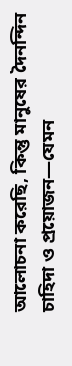আলোচনা করেছি, কিন্তু মানুষের দৈনন্দিন চাহিদা ও প্রয়োজন—যেমন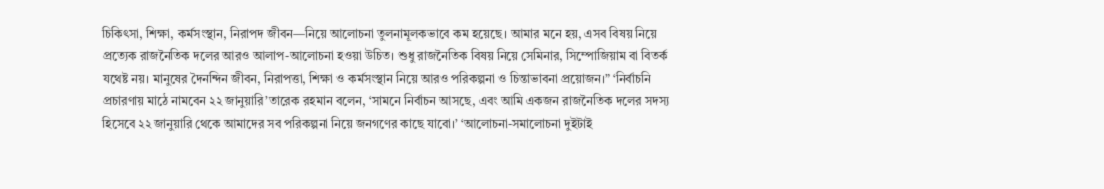চিকিৎসা, শিক্ষা, কর্মসংস্থান, নিরাপদ জীবন—নিয়ে আলোচনা তুলনামূলকভাবে কম হয়েছে। আমার মনে হয়, এসব বিষয় নিয়ে প্রত্যেক রাজনৈতিক দলের আরও আলাপ-আলোচনা হওয়া উচিত। শুধু রাজনৈতিক বিষয় নিয়ে সেমিনার, সিম্পোজিয়াম বা বিতর্ক যথেষ্ট নয়। মানুষের দৈনন্দিন জীবন, নিরাপত্তা, শিক্ষা ও কর্মসংস্থান নিয়ে আরও পরিকল্পনা ও চিন্তাভাবনা প্রয়োজন।” ‘নির্বাচনি প্রচারণায় মাঠে নামবেন ২২ জানুয়ারি’তারেক রহমান বলেন, ‘সামনে নির্বাচন আসছে, এবং আমি একজন রাজনৈতিক দলের সদস্য হিসেবে ২২ জানুয়ারি থেকে আমাদের সব পরিকল্পনা নিয়ে জনগণের কাছে যাবো।’ ‘আলোচনা-সমালোচনা দুইটাই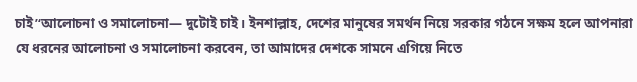চাই’‘আলোচনা ও সমালোচনা— দুটোই চাই। ইনশাল্লাহ, দেশের মানুষের সমর্থন নিয়ে সরকার গঠনে সক্ষম হলে আপনারা যে ধরনের আলোচনা ও সমালোচনা করবেন, তা আমাদের দেশকে সামনে এগিয়ে নিতে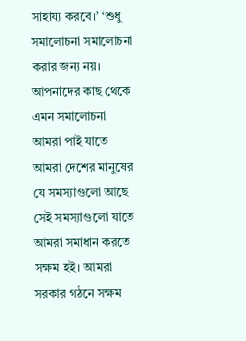সাহায্য করবে।’ ‘শুধু সমালোচনা সমালোচনা করার জন্য নয়। আপনাদের কাছ থেকে এমন সমালোচনা আমরা পাই যাতে আমরা দেশের মানুষের যে সমস্যাগুলো আছে সেই সমস্যাগুলো যাতে আমরা সমাধান করতে সক্ষম হই। আমরা সরকার গঠনে সক্ষম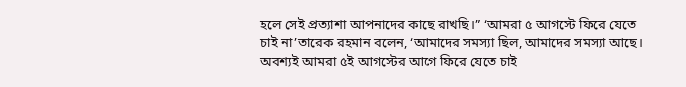হলে সেই প্রত্যাশা আপনাদের কাছে রাখছি।” ‘আমরা ৫ আগস্টে ফিরে যেতে চাই না’তারেক রহমান বলেন, ‘আমাদের সমস্যা ছিল, আমাদের সমস্যা আছে। অবশ্যই আমরা ৫ই আগস্টের আগে ফিরে যেতে চাই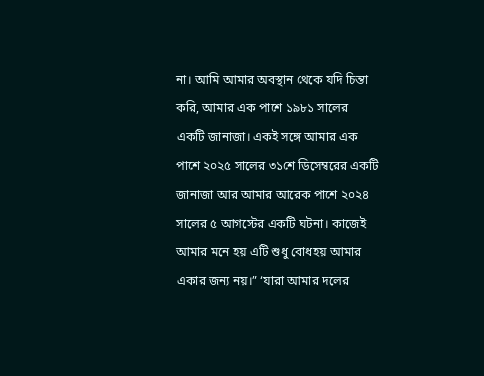না। আমি আমার অবস্থান থেকে যদি চিন্তা করি, আমার এক পাশে ১৯৮১ সালের একটি জানাজা। একই সঙ্গে আমার এক পাশে ২০২৫ সালের ৩১শে ডিসেম্বরের একটি জানাজা আর আমার আরেক পাশে ২০২৪ সালের ৫ আগস্টের একটি ঘটনা। কাজেই আমার মনে হয় এটি শুধু বোধহয় আমার একার জন্য নয়।” ‘যারা আমার দলের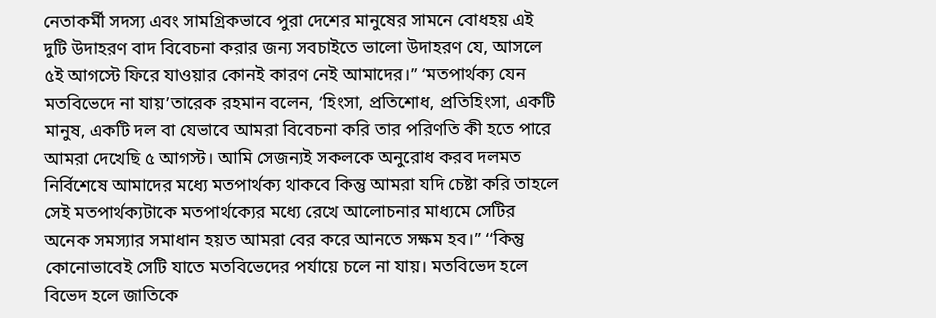নেতাকর্মী সদস্য এবং সামগ্রিকভাবে পুরা দেশের মানুষের সামনে বোধহয় এই দুটি উদাহরণ বাদ বিবেচনা করার জন্য সবচাইতে ভালো উদাহরণ যে, আসলে ৫ই আগস্টে ফিরে যাওয়ার কোনই কারণ নেই আমাদের।” ‘মতপার্থক্য যেন মতবিভেদে না যায়’তারেক রহমান বলেন, ‘হিংসা, প্রতিশোধ, প্রতিহিংসা, একটি মানুষ, একটি দল বা যেভাবে আমরা বিবেচনা করি তার পরিণতি কী হতে পারে আমরা দেখেছি ৫ আগস্ট। আমি সেজন্যই সকলকে অনুরোধ করব দলমত নির্বিশেষে আমাদের মধ্যে মতপার্থক্য থাকবে কিন্তু আমরা যদি চেষ্টা করি তাহলে সেই মতপার্থক্যটাকে মতপার্থক্যের মধ্যে রেখে আলোচনার মাধ্যমে সেটির অনেক সমস্যার সমাধান হয়ত আমরা বের করে আনতে সক্ষম হব।” ‘‘কিন্তু কোনোভাবেই সেটি যাতে মতবিভেদের পর্যায়ে চলে না যায়। মতবিভেদ হলে বিভেদ হলে জাতিকে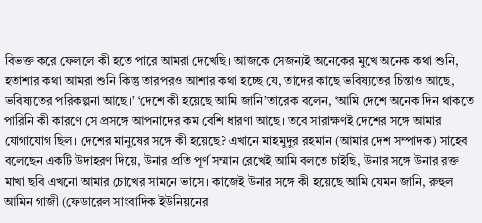বিভক্ত করে ফেললে কী হতে পারে আমরা দেখেছি। আজকে সেজন্যই অনেকের মুখে অনেক কথা শুনি, হতাশার কথা আমরা শুনি কিন্তু তারপরও আশার কথা হচ্ছে যে, তাদের কাছে ভবিষ্যতের চিন্তাও আছে, ভবিষ্যতের পরিকল্পনা আছে।’ ‘দেশে কী হয়েছে আমি জানি’তারেক বলেন, ‘আমি দেশে অনেক দিন থাকতে পারিনি কী কারণে সে প্রসঙ্গে আপনাদের কম বেশি ধারণা আছে। তবে সারাক্ষণই দেশের সঙ্গে আমার যোগাযোগ ছিল। দেশের মানুষের সঙ্গে কী হয়েছে? এখানে মাহমুদুর রহমান (আমার দেশ সম্পাদক) সাহেব বলেছেন একটি উদাহরণ দিয়ে, উনার প্রতি পূর্ণ সম্মান রেখেই আমি বলতে চাইছি, উনার সঙ্গে উনার রক্ত মাখা ছবি এখনো আমার চোখের সামনে ভাসে। কাজেই উনার সঙ্গে কী হয়েছে আমি যেমন জানি, রুহুল আমিন গাজী (ফেডারেল সাংবাদিক ইউনিয়নের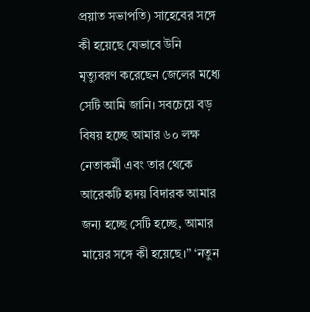প্রয়াত সভাপতি) সাহেবের সঙ্গে কী হয়েছে যেভাবে উনি মৃত্যুবরণ করেছেন জেলের মধ্যে সেটি আমি জানি। সবচেয়ে বড় বিষয় হচ্ছে আমার ৬০ লক্ষ নেতাকর্মী এবং তার থেকে আরেকটি হৃদয় বিদারক আমার জন্য হচ্ছে সেটি হচ্ছে, আমার মায়ের সঙ্গে কী হয়েছে।” ‘নতুন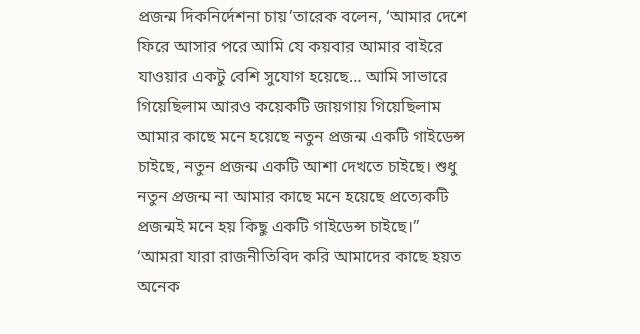প্রজন্ম দিকনির্দেশনা চায়’তারেক বলেন, ‘আমার দেশে ফিরে আসার পরে আমি যে কয়বার আমার বাইরে যাওয়ার একটু বেশি সুযোগ হয়েছে… আমি সাভারে গিয়েছিলাম আরও কয়েকটি জায়গায় গিয়েছিলাম আমার কাছে মনে হয়েছে নতুন প্রজন্ম একটি গাইডেন্স চাইছে, নতুন প্রজন্ম একটি আশা দেখতে চাইছে। শুধু নতুন প্রজন্ম না আমার কাছে মনে হয়েছে প্রত্যেকটি প্রজন্মই মনে হয় কিছু একটি গাইডেন্স চাইছে।” ‘আমরা যারা রাজনীতিবিদ করি আমাদের কাছে হয়ত অনেক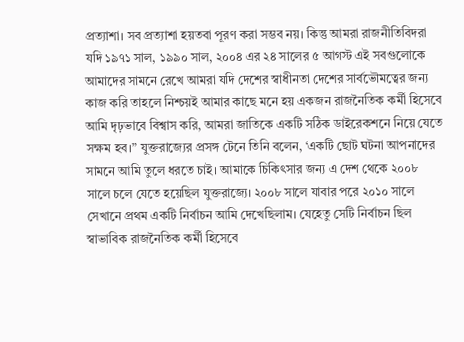প্রত্যাশা। সব প্রত্যাশা হয়তবা পূরণ করা সম্ভব নয়। কিন্তু আমরা রাজনীতিবিদরা যদি ১৯৭১ সাল, ১৯৯০ সাল, ২০০৪ এর ২৪ সালের ৫ আগস্ট এই সবগুলোকে আমাদের সামনে রেখে আমরা যদি দেশের স্বাধীনতা দেশের সার্বভৌমত্বের জন্য কাজ করি তাহলে নিশ্চয়ই আমার কাছে মনে হয় একজন রাজনৈতিক কর্মী হিসেবে আমি দৃঢ়ভাবে বিশ্বাস করি, আমরা জাতিকে একটি সঠিক ডাইরেকশনে নিয়ে যেতে সক্ষম হব।” যুক্তরাজ্যের প্রসঙ্গ টেনে তিনি বলেন, ‘একটি ছোট ঘটনা আপনাদের সামনে আমি তুলে ধরতে চাই। আমাকে চিকিৎসার জন্য এ দেশ থেকে ২০০৮ সালে চলে যেতে হয়েছিল যুক্তরাজ্যে। ২০০৮ সালে যাবার পরে ২০১০ সালে সেখানে প্রথম একটি নির্বাচন আমি দেখেছিলাম। যেহেতু সেটি নির্বাচন ছিল স্বাভাবিক রাজনৈতিক কর্মী হিসেবে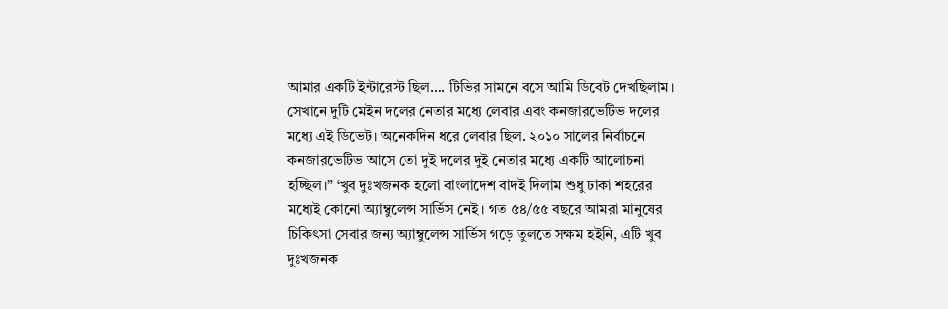আমার একটি ইন্টারেস্ট ছিল…. টিভির সামনে বসে আমি ডিবেট দেখছিলাম। সেখানে দুটি মেইন দলের নেতার মধ্যে লেবার এবং কনজারভেটিভ দলের মধ্যে এই ডিভেট। অনেকদিন ধরে লেবার ছিল. ২০১০ সালের নির্বাচনে কনজারভেটিভ আসে তো দুই দলের দুই নেতার মধ্যে একটি আলোচনা হচ্ছিল।” ‘খুব দুঃখজনক হলো বাংলাদেশ বাদই দিলাম শুধু ঢাকা শহরের মধ্যেই কোনো অ্যাম্বুলেন্স সার্ভিস নেই। গত ৫৪/৫৫ বছরে আমরা মানুষের চিকিৎসা সেবার জন্য অ্যাম্বুলেন্স সার্ভিস গড়ে তুলতে সক্ষম হইনি, এটি খুব দুঃখজনক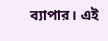ব্যাপার। এই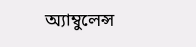অ্যাম্বুলেন্স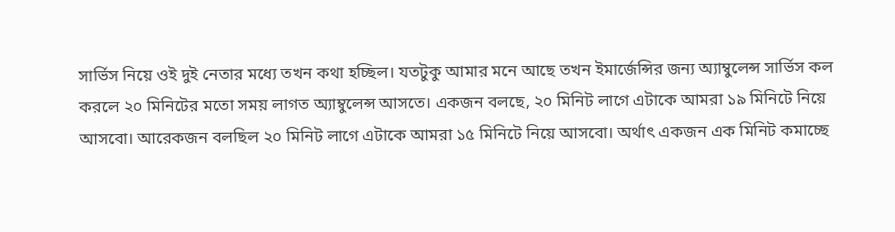সার্ভিস নিয়ে ওই দুই নেতার মধ্যে তখন কথা হচ্ছিল। যতটুকু আমার মনে আছে তখন ইমার্জেন্সির জন্য অ্যাম্বুলেন্স সার্ভিস কল করলে ২০ মিনিটের মতো সময় লাগত অ্যাম্বুলেন্স আসতে। একজন বলছে, ২০ মিনিট লাগে এটাকে আমরা ১৯ মিনিটে নিয়ে আসবো। আরেকজন বলছিল ২০ মিনিট লাগে এটাকে আমরা ১৫ মিনিটে নিয়ে আসবো। অর্থাৎ একজন এক মিনিট কমাচ্ছে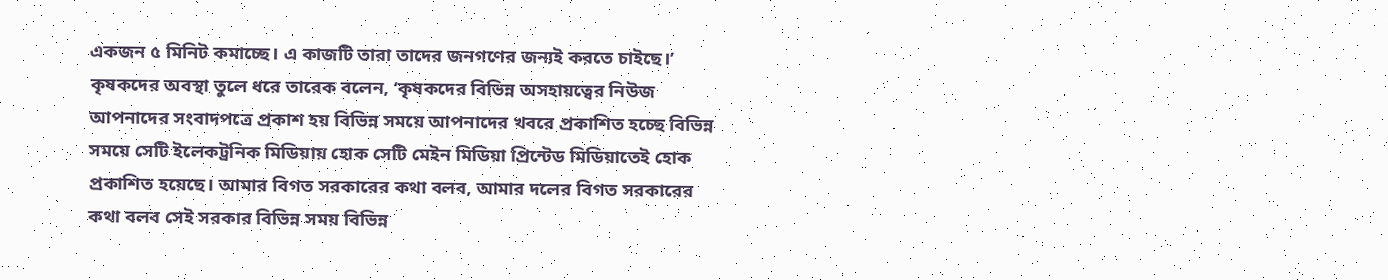একজন ৫ মিনিট কমাচ্ছে। এ কাজটি তারা তাদের জনগণের জন্যই করতে চাইছে।’ কৃষকদের অবস্থা তুলে ধরে তারেক বলেন, ‘কৃষকদের বিভিন্ন অসহায়ত্বের নিউজ আপনাদের সংবাদপত্রে প্রকাশ হয় বিভিন্ন সময়ে আপনাদের খবরে প্রকাশিত হচ্ছে বিভিন্ন সময়ে সেটি ইলেকট্রনিক মিডিয়ায় হোক সেটি মেইন মিডিয়া প্রিন্টেড মিডিয়াতেই হোক প্রকাশিত হয়েছে। আমার বিগত সরকারের কথা বলব, আমার দলের বিগত সরকারের কথা বলব সেই সরকার বিভিন্ন সময় বিভিন্ন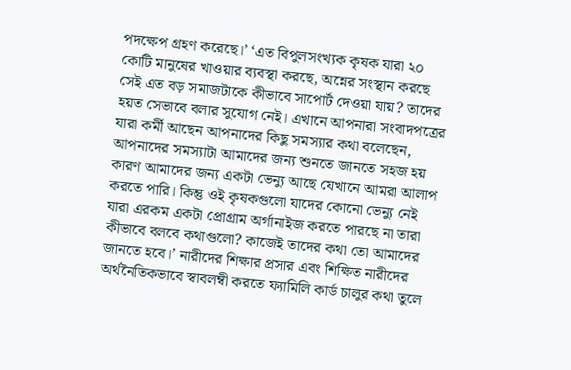পদক্ষেপ গ্রহণ করেছে।’ ‘এত বিপুলসংখ্যক কৃষক যারা ২০ কোটি মানুষের খাওয়ার ব্যবস্থা করছে, অন্নের সংস্থান করছে সেই এত বড় সমাজটাকে কীভাবে সাপোর্ট দেওয়া যায়? তাদের হয়ত সেভাবে বলার সুযোগ নেই। এখানে আপনারা সংবাদপত্রের যারা কর্মী আছেন আপনাদের কিছু সমস্যার কথা বলেছেন, আপনাদের সমস্যাটা আমাদের জন্য শুনতে জানতে সহজ হয় কারণ আমাদের জন্য একটা ভেন্যু আছে যেখানে আমরা আলাপ করতে পারি। কিন্তু ওই কৃষকগুলো যাদের কোনো ভেন্যু নেই যারা এরকম একটা প্রোগ্রাম অর্গানাইজ করতে পারছে না তারা কীভাবে বলবে কথাগুলো? কাজেই তাদের কথা তো আমাদের জানতে হবে।’ নারীদের শিক্ষার প্রসার এবং শিক্ষিত নারীদের অর্থনৈতিকভাবে স্বাবলম্বী করতে ফ্যামিলি কার্ড চালুর কথা তুলে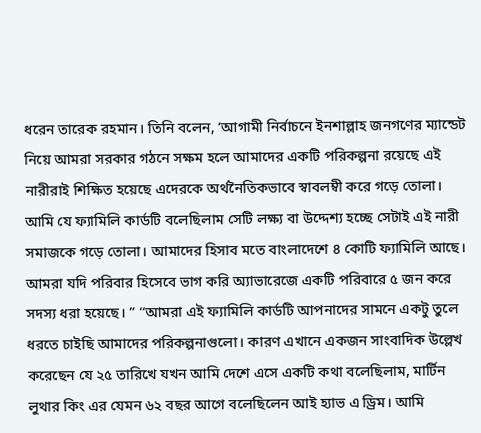ধরেন তারেক রহমান। তিনি বলেন, ‘আগামী নির্বাচনে ইনশাল্লাহ জনগণের ম্যান্ডেট নিয়ে আমরা সরকার গঠনে সক্ষম হলে আমাদের একটি পরিকল্পনা রয়েছে এই নারীরাই শিক্ষিত হয়েছে এদেরকে অর্থনৈতিকভাবে স্বাবলম্বী করে গড়ে তোলা। আমি যে ফ্যামিলি কার্ডটি বলেছিলাম সেটি লক্ষ্য বা উদ্দেশ্য হচ্ছে সেটাই এই নারী সমাজকে গড়ে তোলা। আমাদের হিসাব মতে বাংলাদেশে ৪ কোটি ফ্যামিলি আছে। আমরা যদি পরিবার হিসেবে ভাগ করি অ্যাভারেজে একটি পরিবারে ৫ জন করে সদস্য ধরা হয়েছে। ” ‘‘আমরা এই ফ্যামিলি কার্ডটি আপনাদের সামনে একটু তুলে ধরতে চাইছি আমাদের পরিকল্পনাগুলো। কারণ এখানে একজন সাংবাদিক উল্লেখ করেছেন যে ২৫ তারিখে যখন আমি দেশে এসে একটি কথা বলেছিলাম, মার্টিন লুথার কিং এর যেমন ৬২ বছর আগে বলেছিলেন আই হ্যাভ এ ড্রিম। আমি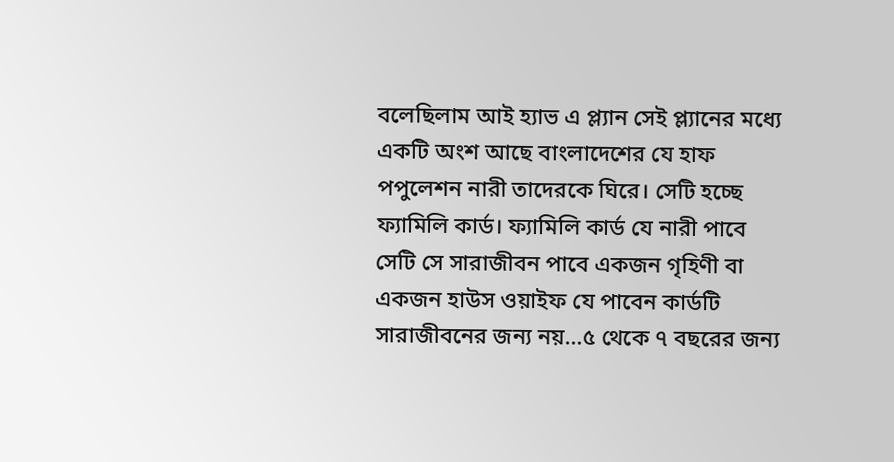বলেছিলাম আই হ্যাভ এ প্ল্যান সেই প্ল্যানের মধ্যে একটি অংশ আছে বাংলাদেশের যে হাফ পপুলেশন নারী তাদেরকে ঘিরে। সেটি হচ্ছে ফ্যামিলি কার্ড। ফ্যামিলি কার্ড যে নারী পাবে সেটি সে সারাজীবন পাবে একজন গৃহিণী বা একজন হাউস ওয়াইফ যে পাবেন কার্ডটি সারাজীবনের জন্য নয়…৫ থেকে ৭ বছরের জন্য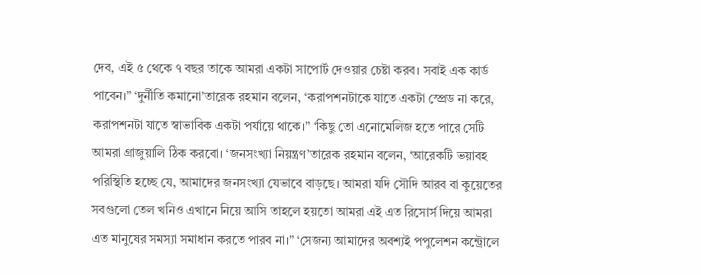দেব, এই ৫ থেকে ৭ বছর তাকে আমরা একটা সাপোর্ট দেওয়ার চেষ্টা করব। সবাই এক কার্ড পাবেন।” ‘দুর্নীতি কমানো’তারেক রহমান বলেন, ‘করাপশনটাকে যাতে একটা স্প্রেড না করে, করাপশনটা যাতে স্বাভাবিক একটা পর্যায়ে থাকে।” ‘কিছু তো এনোমেলিজ হতে পারে সেটি আমরা গ্রাজুয়ালি ঠিক করবো। ‘জনসংখ্যা নিয়ন্ত্রণ’তারেক রহমান বলেন, ‘আরেকটি ভয়াবহ পরিস্থিতি হচ্ছে যে, আমাদের জনসংখ্যা যেভাবে বাড়ছে। আমরা যদি সৌদি আরব বা কুয়েতের সবগুলো তেল খনিও এখানে নিয়ে আসি তাহলে হয়তো আমরা এই এত রিসোর্স দিয়ে আমরা এত মানুষের সমস্যা সমাধান করতে পারব না।” ‘সেজন্য আমাদের অবশ্যই পপুলেশন কন্ট্রোলে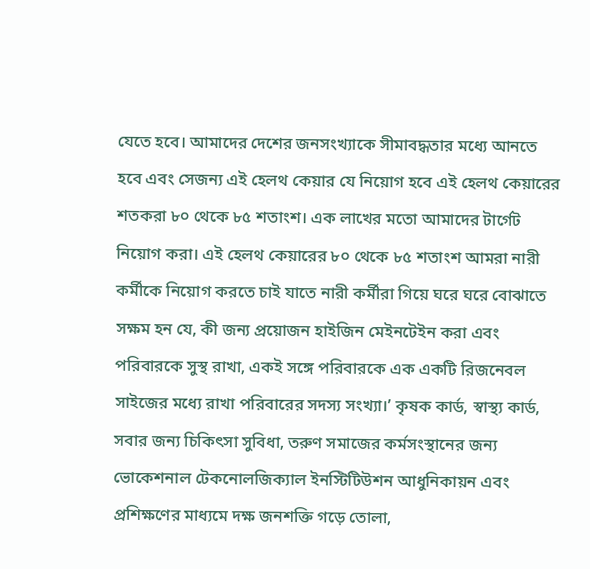যেতে হবে। আমাদের দেশের জনসংখ্যাকে সীমাবদ্ধতার মধ্যে আনতে হবে এবং সেজন্য এই হেলথ কেয়ার যে নিয়োগ হবে এই হেলথ কেয়ারের শতকরা ৮০ থেকে ৮৫ শতাংশ। এক লাখের মতো আমাদের টার্গেট নিয়োগ করা। এই হেলথ কেয়ারের ৮০ থেকে ৮৫ শতাংশ আমরা নারী কর্মীকে নিয়োগ করতে চাই যাতে নারী কর্মীরা গিয়ে ঘরে ঘরে বোঝাতে সক্ষম হন যে, কী জন্য প্রয়োজন হাইজিন মেইনটেইন করা এবং পরিবারকে সুস্থ রাখা, একই সঙ্গে পরিবারকে এক একটি রিজনেবল সাইজের মধ্যে রাখা পরিবারের সদস্য সংখ্যা।’ কৃষক কার্ড, স্বাস্থ্য কার্ড, সবার জন্য চিকিৎসা সুবিধা, তরুণ সমাজের কর্মসংস্থানের জন্য ভোকেশনাল টেকনোলজিক্যাল ইনস্টিটিউশন আধুনিকায়ন এবং প্রশিক্ষণের মাধ্যমে দক্ষ জনশক্তি গড়ে তোলা,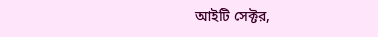আইটি সেক্টর,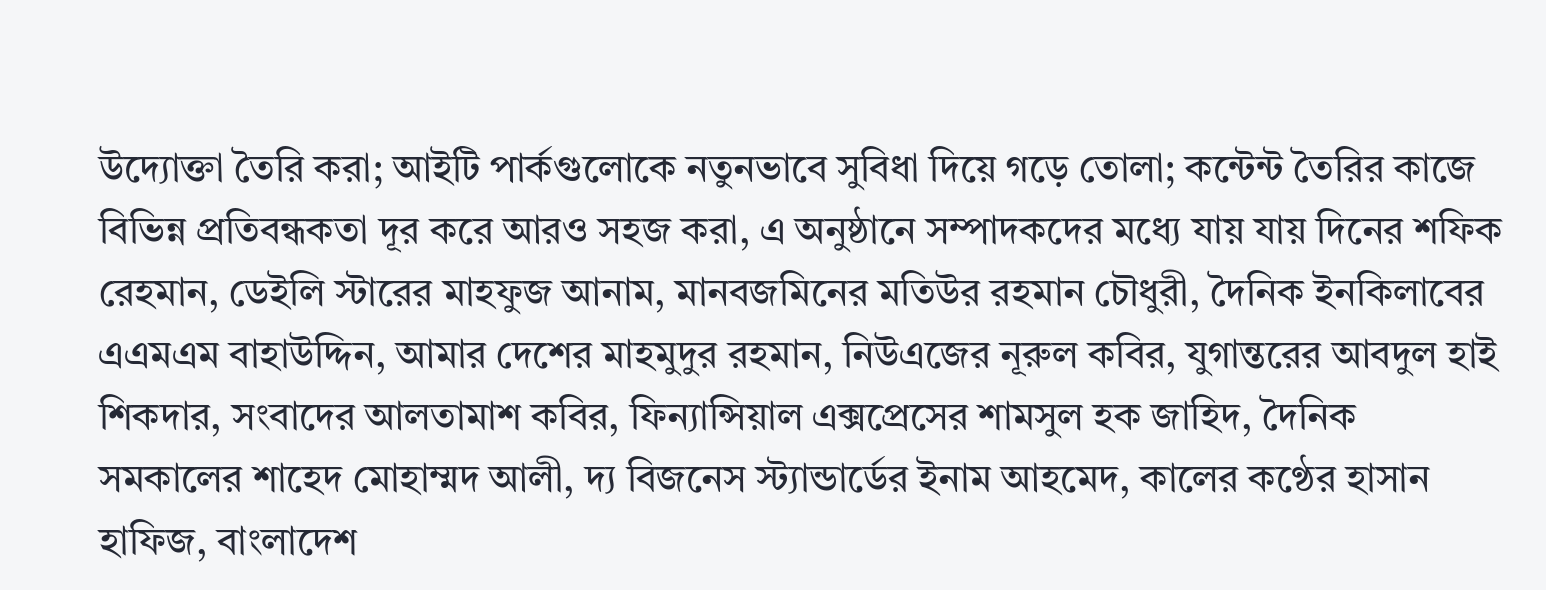উদ্যোক্তা তৈরি করা; আইটি পার্কগুলোকে নতুনভাবে সুবিধা দিয়ে গড়ে তোলা; কন্টেন্ট তৈরির কাজে বিভিন্ন প্রতিবন্ধকতা দূর করে আরও সহজ করা, এ অনুষ্ঠানে সম্পাদকদের মধ্যে যায় যায় দিনের শফিক রেহমান, ডেইলি স্টারের মাহফুজ আনাম, মানবজমিনের মতিউর রহমান চৌধুরী, দৈনিক ইনকিলাবের এএমএম বাহাউদ্দিন, আমার দেশের মাহমুদুর রহমান, নিউএজের নূরুল কবির, যুগান্তরের আবদুল হাই শিকদার, সংবাদের আলতামাশ কবির, ফিন্যান্সিয়াল এক্সপ্রেসের শামসুল হক জাহিদ, দৈনিক সমকালের শাহেদ মোহাম্মদ আলী, দ্য বিজনেস স্ট্যান্ডার্ডের ইনাম আহমেদ, কালের কণ্ঠের হাসান হাফিজ, বাংলাদেশ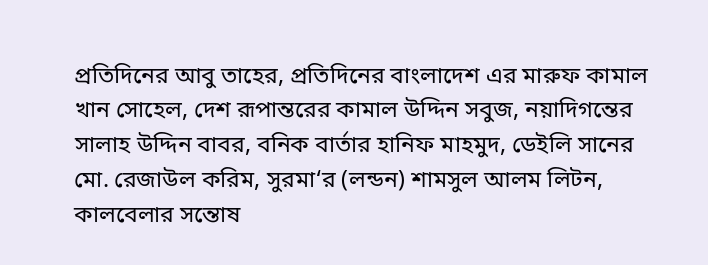প্রতিদিনের আবু তাহের, প্রতিদিনের বাংলাদেশ এর মারুফ কামাল খান সোহেল, দেশ রূপান্তরের কামাল উদ্দিন সবুজ, নয়াদিগন্তের সালাহ উদ্দিন বাবর, বনিক বার্তার হানিফ মাহমুদ, ডেইলি সানের মো. রেজাউল করিম, সুরমা‘র (লন্ডন) শামসুল আলম লিটন, কালবেলার সন্তোষ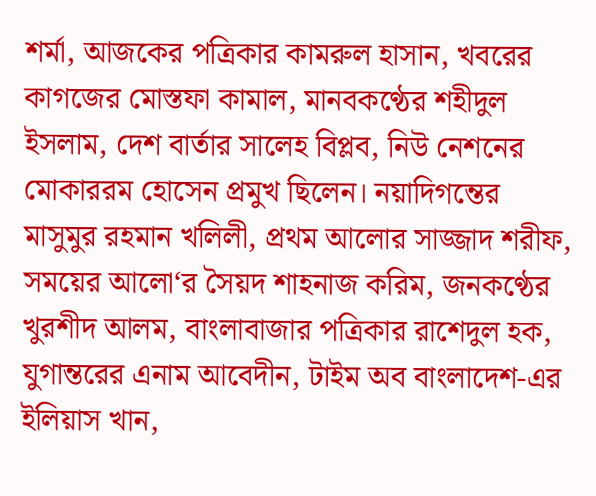শর্মা, আজকের পত্রিকার কামরুল হাসান, খবরের কাগজের মোস্তফা কামাল, মানবকণ্ঠের শহীদুল ইসলাম, দেশ বার্তার সালেহ বিপ্লব, নিউ নেশনের মোকাররম হোসেন প্রমুখ ছিলেন। নয়াদিগন্তের মাসুমুর রহমান খলিলী, প্রথম আলোর সাজ্জাদ শরীফ, সময়ের আলো‘র সৈয়দ শাহনাজ করিম, জনকণ্ঠের খুরশীদ আলম, বাংলাবাজার পত্রিকার রাশেদুল হক, যুগান্তরের এনাম আবেদীন, টাইম অব বাংলাদেশ-এর ইলিয়াস খান,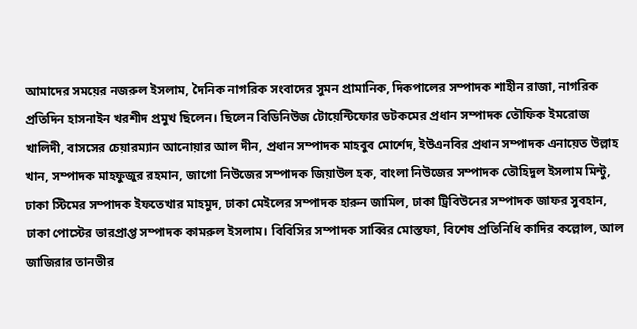আমাদের সময়ের নজরুল ইসলাম, দৈনিক নাগরিক সংবাদের সুমন প্রামানিক, দিকপালের সম্পাদক শাহীন রাজা, নাগরিক প্রতিদিন হাসনাইন খরশীদ প্রমুখ ছিলেন। ছিলেন বিডিনিউজ টোয়েন্টিফোর ডটকমের প্রধান সম্পাদক তৌফিক ইমরোজ খালিদী, বাসসের চেয়ারম্যান আনোয়ার আল দীন, প্রধান সম্পাদক মাহবুব মোর্শেদ, ইউএনবির প্রধান সম্পাদক এনায়েত উল্লাহ খান, সম্পাদক মাহফুজুর রহমান, জাগো নিউজের সম্পাদক জিয়াউল হক, বাংলা নিউজের সম্পাদক তৌহিদুল ইসলাম মিন্টু, ঢাকা স্টিমের সম্পাদক ইফতেখার মাহমুদ, ঢাকা মেইলের সম্পাদক হারুন জামিল, ঢাকা ট্রিবিউনের সম্পাদক জাফর সুবহান, ঢাকা পোস্টের ভারপ্রাপ্ত সম্পাদক কামরুল ইসলাম। বিবিসির সম্পাদক সাব্বির মোস্তফা, বিশেষ প্রতিনিধি কাদির কল্লোল, আল জাজিরার তানভীর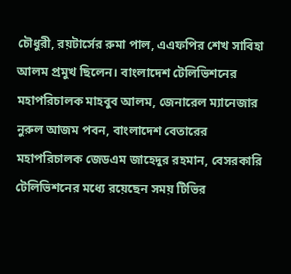চৌধুরী, রয়টার্সের রুমা পাল, এএফপির শেখ সাবিহা আলম প্রমুখ ছিলেন। বাংলাদেশ টেলিভিশনের মহাপরিচালক মাহবুব আলম, জেনারেল ম্যানেজার নুরুল আজম পবন, বাংলাদেশ বেতারের মহাপরিচালক জেডএম জাহেদুর রহমান, বেসরকারি টেলিভিশনের মধ্যে রয়েছেন সময় টিভির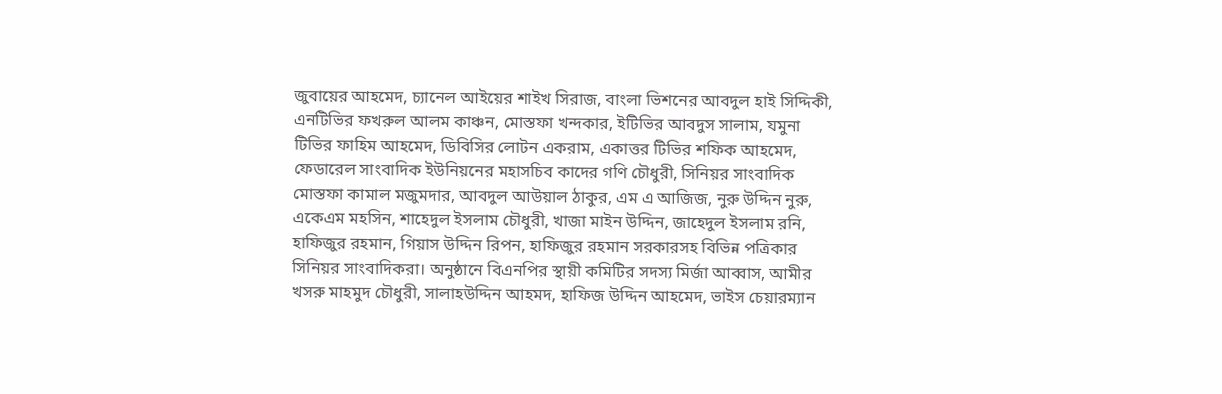জুবায়ের আহমেদ, চ্যানেল আইয়ের শাইখ সিরাজ, বাংলা ভিশনের আবদুল হাই সিদ্দিকী, এনটিভির ফখরুল আলম কাঞ্চন, মোস্তফা খন্দকার, ইটিভির আবদুস সালাম, যমুনা টিভির ফাহিম আহমেদ, ডিবিসির লোটন একরাম, একাত্তর টিভির শফিক আহমেদ, ফেডারেল সাংবাদিক ইউনিয়নের মহাসচিব কাদের গণি চৌধুরী, সিনিয়র সাংবাদিক মোস্তফা কামাল মজুমদার, আবদুল আউয়াল ঠাকুর, এম এ আজিজ, নুরু উদ্দিন নুরু, একেএম মহসিন, শাহেদুল ইসলাম চৌধুরী, খাজা মাইন উদ্দিন, জাহেদুল ইসলাম রনি, হাফিজুর রহমান, গিয়াস উদ্দিন রিপন, হাফিজুর রহমান সরকারসহ বিভিন্ন পত্রিকার সিনিয়র সাংবাদিকরা। অনুষ্ঠানে বিএনপির স্থায়ী কমিটির সদস্য মির্জা আব্বাস, আমীর খসরু মাহমুদ চৌধুরী, সালাহউদ্দিন আহমদ, হাফিজ উদ্দিন আহমেদ, ভাইস চেয়ারম্যান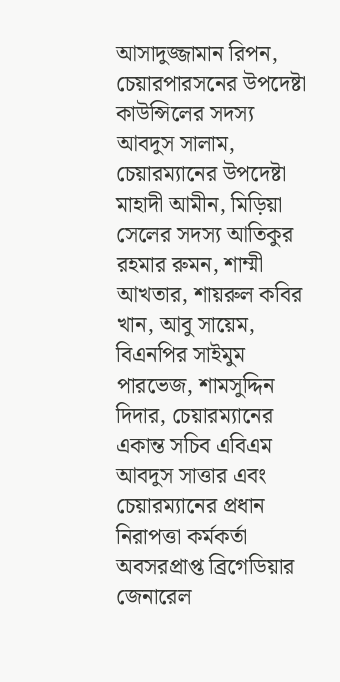আসাদুজ্জামান রিপন, চেয়ারপারসনের উপদেষ্টা কাউন্সিলের সদস্য আবদুস সালাম, চেয়ারম্যানের উপদেষ্টা মাহাদী আমীন, মিড়িয়া সেলের সদস্য আতিকুর রহমার রুমন, শাম্মী আখতার, শায়রুল কবির খান, আবু সায়েম, বিএনপির সাইমুম পারভেজ, শামসুদ্দিন দিদার, চেয়ারম্যানের একান্ত সচিব এবিএম আবদুস সাত্তার এবং চেয়ারম্যানের প্রধান নিরাপত্তা কর্মকর্তা অবসরপ্রাপ্ত ব্রিগেডিয়ার জেনারেল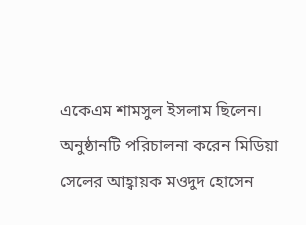একেএম শামসুল ইসলাম ছিলেন। অনুষ্ঠানটি পরিচালনা করেন মিডিয়া সেলের আহ্বায়ক মওদুদ হোসেন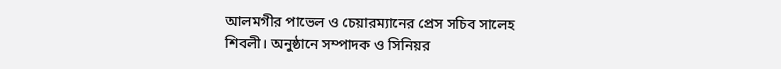আলমগীর পাভেল ও চেয়ারম্যানের প্রেস সচিব সালেহ শিবলী। অনুষ্ঠানে সম্পাদক ও সিনিয়র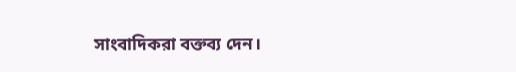সাংবাদিকরা বক্তব্য দেন।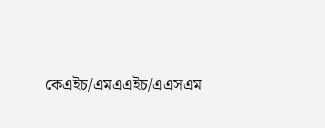কেএইচ/এমএএইচ/এএসএম